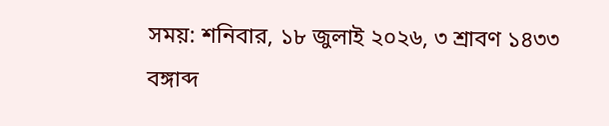সময়: শনিবার, ১৮ জুলাই ২০২৬, ৩ শ্রাবণ ১৪৩৩ বঙ্গাব্দ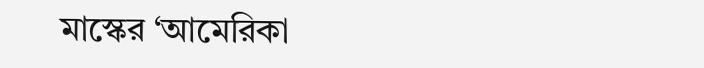মাস্কের ‘আমেরিকা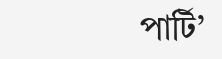পার্টি’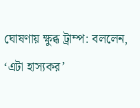ঘোষণায় ক্ষুব্ধ ট্রাম্প: বললেন, ‘এটা হাস্যকর’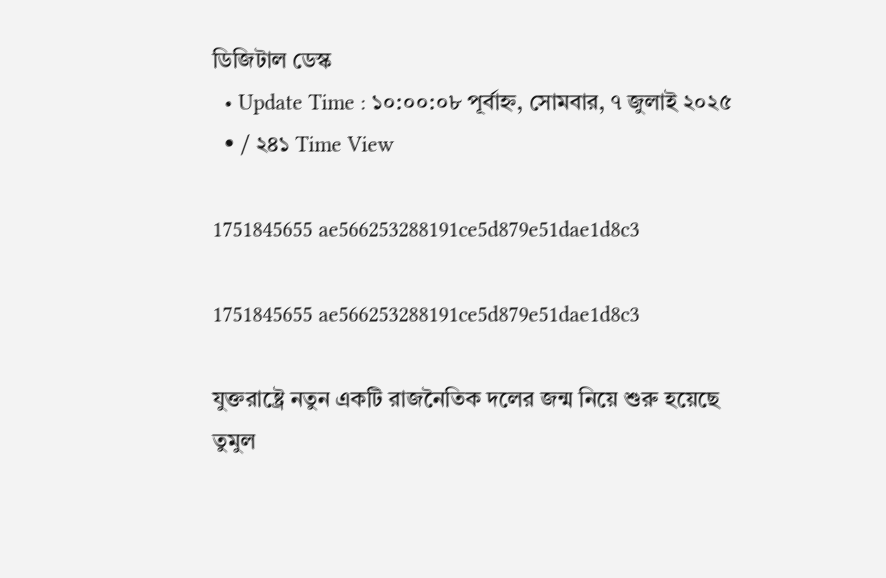ডিজিটাল ডেস্ক
  • Update Time : ১০:০০:০৮ পূর্বাহ্ন, সোমবার, ৭ জুলাই ২০২৫
  • / ২৪১ Time View

1751845655 ae566253288191ce5d879e51dae1d8c3

1751845655 ae566253288191ce5d879e51dae1d8c3

যুক্তরাষ্ট্রে নতুন একটি রাজনৈতিক দলের জন্ম নিয়ে শুরু হয়েছে তুমুল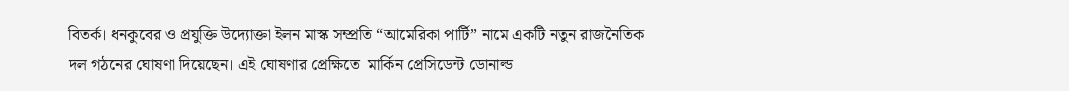বিতর্ক। ধনকুবের ও প্রযুক্তি উদ্যোক্তা ইলন মাস্ক সম্প্রতি “আমেরিকা পার্টি” নামে একটি নতুন রাজনৈতিক দল গঠনের ঘোষণা দিয়েছেন। এই ঘোষণার প্রেক্ষিতে  মার্কিন প্রেসিডেন্ট ডোনাল্ড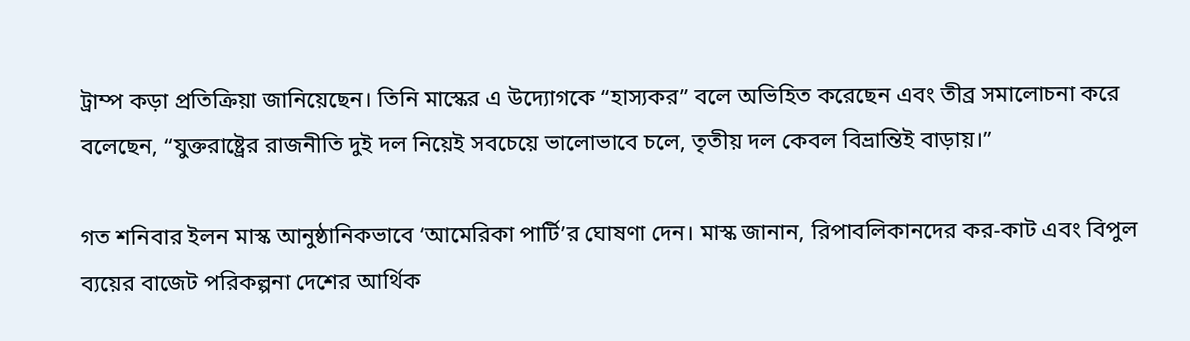ট্রাম্প কড়া প্রতিক্রিয়া জানিয়েছেন। তিনি মাস্কের এ উদ্যোগকে “হাস্যকর” বলে অভিহিত করেছেন এবং তীব্র সমালোচনা করে বলেছেন, “যুক্তরাষ্ট্রের রাজনীতি দুই দল নিয়েই সবচেয়ে ভালোভাবে চলে, তৃতীয় দল কেবল বিভ্রান্তিই বাড়ায়।”

গত শনিবার ইলন মাস্ক আনুষ্ঠানিকভাবে ‘আমেরিকা পার্টি’র ঘোষণা দেন। মাস্ক জানান, রিপাবলিকানদের কর-কাট এবং বিপুল ব্যয়ের বাজেট পরিকল্পনা দেশের আর্থিক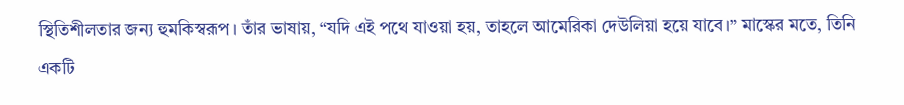স্থিতিশীলতার জন্য হুমকিস্বরূপ। তাঁর ভাষায়, “যদি এই পথে যাওয়া হয়, তাহলে আমেরিকা দেউলিয়া হয়ে যাবে।” মাস্কের মতে, তিনি একটি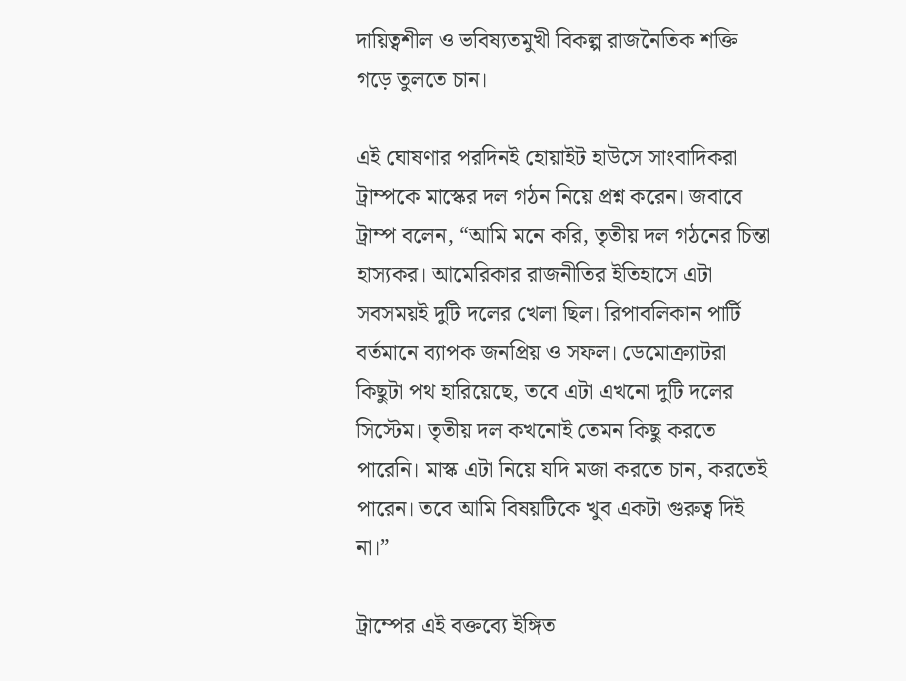দায়িত্বশীল ও ভবিষ্যতমুখী বিকল্প রাজনৈতিক শক্তি গড়ে তুলতে চান।

এই ঘোষণার পরদিনই হোয়াইট হাউসে সাংবাদিকরা ট্রাম্পকে মাস্কের দল গঠন নিয়ে প্রশ্ন করেন। জবাবে ট্রাম্প বলেন, “আমি মনে করি, তৃতীয় দল গঠনের চিন্তা হাস্যকর। আমেরিকার রাজনীতির ইতিহাসে এটা সবসময়ই দুটি দলের খেলা ছিল। রিপাবলিকান পার্টি বর্তমানে ব্যাপক জনপ্রিয় ও সফল। ডেমোক্র্যাটরা কিছুটা পথ হারিয়েছে, তবে এটা এখনো দুটি দলের সিস্টেম। তৃতীয় দল কখনোই তেমন কিছু করতে পারেনি। মাস্ক এটা নিয়ে যদি মজা করতে চান, করতেই পারেন। তবে আমি বিষয়টিকে খুব একটা গুরুত্ব দিই না।”

ট্রাম্পের এই বক্তব্যে ইঙ্গিত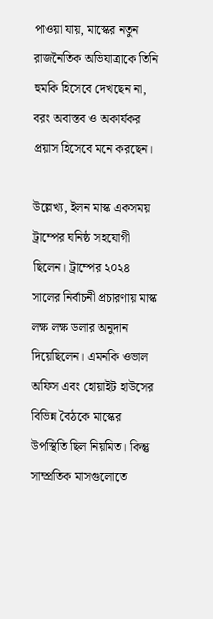পাওয়া যায়, মাস্কের নতুন রাজনৈতিক অভিযাত্রাকে তিনি হুমকি হিসেবে দেখছেন না, বরং অবাস্তব ও অকার্যকর প্রয়াস হিসেবে মনে করছেন।

উল্লেখ্য, ইলন মাস্ক একসময় ট্রাম্পের ঘনিষ্ঠ সহযোগী ছিলেন। ট্রাম্পের ২০২৪ সালের নির্বাচনী প্রচারণায় মাস্ক লক্ষ লক্ষ ডলার অনুদান দিয়েছিলেন। এমনকি ওভাল অফিস এবং হোয়াইট হাউসের বিভিন্ন বৈঠকে মাস্কের উপস্থিতি ছিল নিয়মিত। কিন্তু সাম্প্রতিক মাসগুলোতে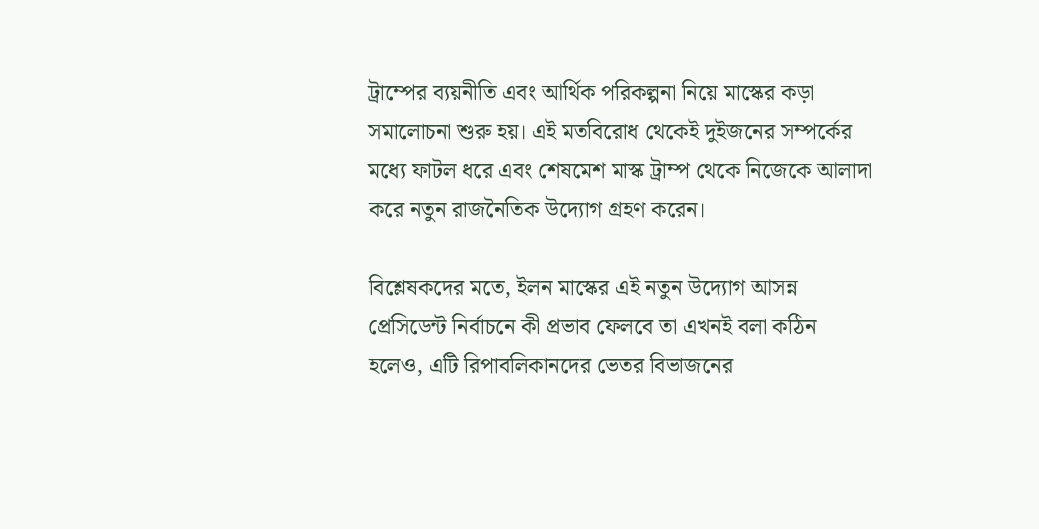ট্রাম্পের ব্যয়নীতি এবং আর্থিক পরিকল্পনা নিয়ে মাস্কের কড়া সমালোচনা শুরু হয়। এই মতবিরোধ থেকেই দুইজনের সম্পর্কের মধ্যে ফাটল ধরে এবং শেষমেশ মাস্ক ট্রাম্প থেকে নিজেকে আলাদা করে নতুন রাজনৈতিক উদ্যোগ গ্রহণ করেন।

বিশ্লেষকদের মতে, ইলন মাস্কের এই নতুন উদ্যোগ আসন্ন প্রেসিডেন্ট নির্বাচনে কী প্রভাব ফেলবে তা এখনই বলা কঠিন হলেও, এটি রিপাবলিকানদের ভেতর বিভাজনের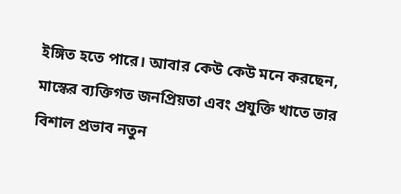ইঙ্গিত হতে পারে। আবার কেউ কেউ মনে করছেন, মাস্কের ব্যক্তিগত জনপ্রিয়তা এবং প্রযুক্তি খাতে তার বিশাল প্রভাব নতুন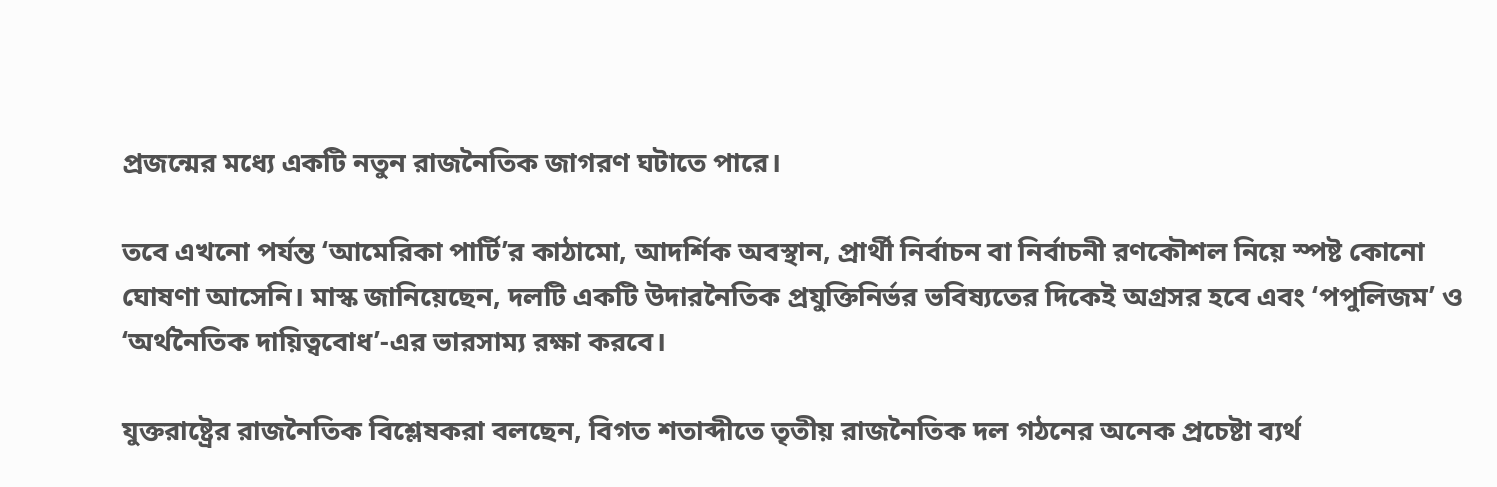প্রজন্মের মধ্যে একটি নতুন রাজনৈতিক জাগরণ ঘটাতে পারে।

তবে এখনো পর্যন্ত ‘আমেরিকা পার্টি’র কাঠামো, আদর্শিক অবস্থান, প্রার্থী নির্বাচন বা নির্বাচনী রণকৌশল নিয়ে স্পষ্ট কোনো ঘোষণা আসেনি। মাস্ক জানিয়েছেন, দলটি একটি উদারনৈতিক প্রযুক্তিনির্ভর ভবিষ্যতের দিকেই অগ্রসর হবে এবং ‘পপুলিজম’ ও ‘অর্থনৈতিক দায়িত্ববোধ’-এর ভারসাম্য রক্ষা করবে।

যুক্তরাষ্ট্রের রাজনৈতিক বিশ্লেষকরা বলছেন, বিগত শতাব্দীতে তৃতীয় রাজনৈতিক দল গঠনের অনেক প্রচেষ্টা ব্যর্থ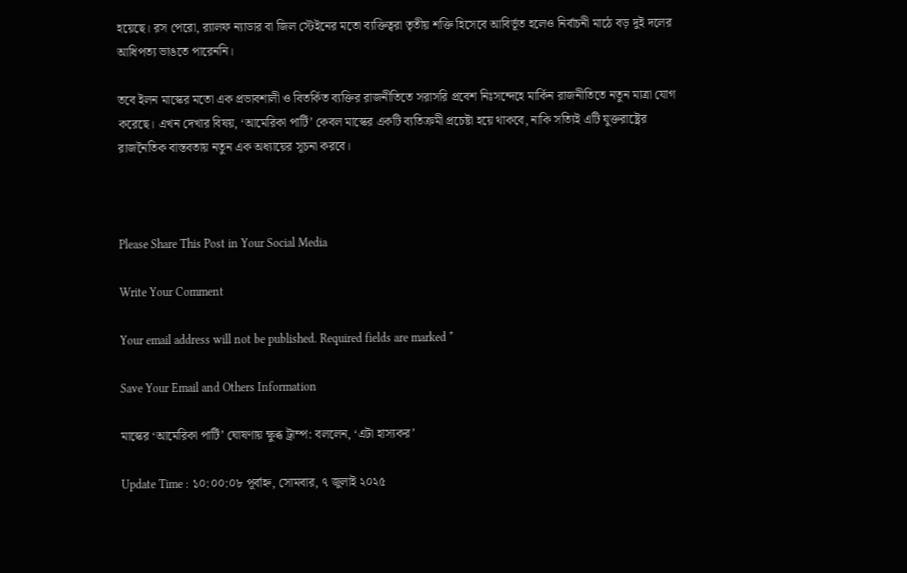হয়েছে। রস পেরো, র‍্যালফ ন্যাডার বা জিল স্টেইনের মতো ব্যক্তিত্বরা তৃতীয় শক্তি হিসেবে আবির্ভূত হলেও নির্বাচনী মাঠে বড় দুই দলের আধিপত্য ভাঙতে পারেননি।

তবে ইলন মাস্কের মতো এক প্রভাবশালী ও বিতর্কিত ব্যক্তির রাজনীতিতে সরাসরি প্রবেশ নিঃসন্দেহে মার্কিন রাজনীতিতে নতুন মাত্রা যোগ করেছে। এখন দেখার বিষয়, ‘আমেরিকা পার্টি’ কেবল মাস্কের একটি ব্যতিক্রমী প্রচেষ্টা হয়ে থাকবে, নাকি সত্যিই এটি যুক্তরাষ্ট্রের রাজনৈতিক বাস্তবতায় নতুন এক অধ্যায়ের সূচনা করবে।



Please Share This Post in Your Social Media

Write Your Comment

Your email address will not be published. Required fields are marked *

Save Your Email and Others Information

মাস্কের ‘আমেরিকা পার্টি’ ঘোষণায় ক্ষুব্ধ ট্রাম্প: বললেন, ‘এটা হাস্যকর’

Update Time : ১০:০০:০৮ পূর্বাহ্ন, সোমবার, ৭ জুলাই ২০২৫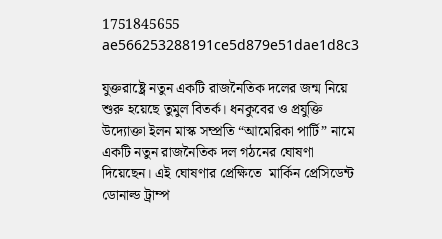1751845655 ae566253288191ce5d879e51dae1d8c3

যুক্তরাষ্ট্রে নতুন একটি রাজনৈতিক দলের জন্ম নিয়ে শুরু হয়েছে তুমুল বিতর্ক। ধনকুবের ও প্রযুক্তি উদ্যোক্তা ইলন মাস্ক সম্প্রতি “আমেরিকা পার্টি” নামে একটি নতুন রাজনৈতিক দল গঠনের ঘোষণা দিয়েছেন। এই ঘোষণার প্রেক্ষিতে  মার্কিন প্রেসিডেন্ট ডোনাল্ড ট্রাম্প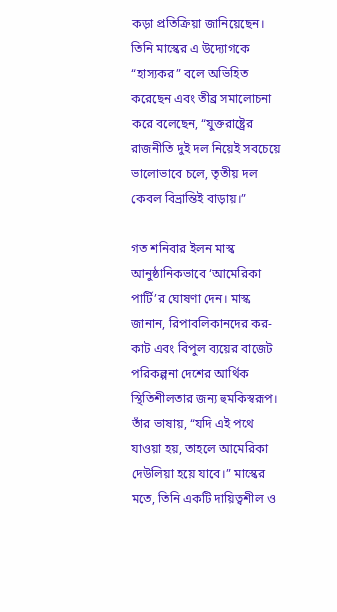কড়া প্রতিক্রিয়া জানিয়েছেন। তিনি মাস্কের এ উদ্যোগকে “হাস্যকর” বলে অভিহিত করেছেন এবং তীব্র সমালোচনা করে বলেছেন, “যুক্তরাষ্ট্রের রাজনীতি দুই দল নিয়েই সবচেয়ে ভালোভাবে চলে, তৃতীয় দল কেবল বিভ্রান্তিই বাড়ায়।”

গত শনিবার ইলন মাস্ক আনুষ্ঠানিকভাবে ‘আমেরিকা পার্টি’র ঘোষণা দেন। মাস্ক জানান, রিপাবলিকানদের কর-কাট এবং বিপুল ব্যয়ের বাজেট পরিকল্পনা দেশের আর্থিক স্থিতিশীলতার জন্য হুমকিস্বরূপ। তাঁর ভাষায়, “যদি এই পথে যাওয়া হয়, তাহলে আমেরিকা দেউলিয়া হয়ে যাবে।” মাস্কের মতে, তিনি একটি দায়িত্বশীল ও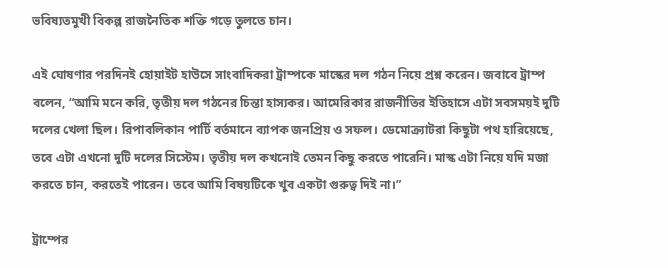ভবিষ্যতমুখী বিকল্প রাজনৈতিক শক্তি গড়ে তুলতে চান।

এই ঘোষণার পরদিনই হোয়াইট হাউসে সাংবাদিকরা ট্রাম্পকে মাস্কের দল গঠন নিয়ে প্রশ্ন করেন। জবাবে ট্রাম্প বলেন, “আমি মনে করি, তৃতীয় দল গঠনের চিন্তা হাস্যকর। আমেরিকার রাজনীতির ইতিহাসে এটা সবসময়ই দুটি দলের খেলা ছিল। রিপাবলিকান পার্টি বর্তমানে ব্যাপক জনপ্রিয় ও সফল। ডেমোক্র্যাটরা কিছুটা পথ হারিয়েছে, তবে এটা এখনো দুটি দলের সিস্টেম। তৃতীয় দল কখনোই তেমন কিছু করতে পারেনি। মাস্ক এটা নিয়ে যদি মজা করতে চান, করতেই পারেন। তবে আমি বিষয়টিকে খুব একটা গুরুত্ব দিই না।”

ট্রাম্পের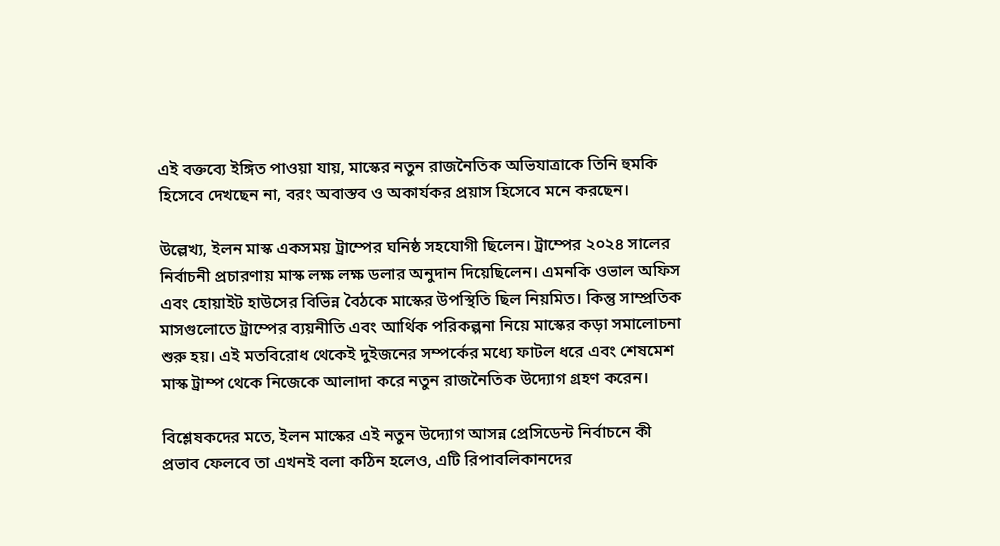এই বক্তব্যে ইঙ্গিত পাওয়া যায়, মাস্কের নতুন রাজনৈতিক অভিযাত্রাকে তিনি হুমকি হিসেবে দেখছেন না, বরং অবাস্তব ও অকার্যকর প্রয়াস হিসেবে মনে করছেন।

উল্লেখ্য, ইলন মাস্ক একসময় ট্রাম্পের ঘনিষ্ঠ সহযোগী ছিলেন। ট্রাম্পের ২০২৪ সালের নির্বাচনী প্রচারণায় মাস্ক লক্ষ লক্ষ ডলার অনুদান দিয়েছিলেন। এমনকি ওভাল অফিস এবং হোয়াইট হাউসের বিভিন্ন বৈঠকে মাস্কের উপস্থিতি ছিল নিয়মিত। কিন্তু সাম্প্রতিক মাসগুলোতে ট্রাম্পের ব্যয়নীতি এবং আর্থিক পরিকল্পনা নিয়ে মাস্কের কড়া সমালোচনা শুরু হয়। এই মতবিরোধ থেকেই দুইজনের সম্পর্কের মধ্যে ফাটল ধরে এবং শেষমেশ মাস্ক ট্রাম্প থেকে নিজেকে আলাদা করে নতুন রাজনৈতিক উদ্যোগ গ্রহণ করেন।

বিশ্লেষকদের মতে, ইলন মাস্কের এই নতুন উদ্যোগ আসন্ন প্রেসিডেন্ট নির্বাচনে কী প্রভাব ফেলবে তা এখনই বলা কঠিন হলেও, এটি রিপাবলিকানদের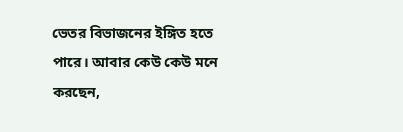ভেতর বিভাজনের ইঙ্গিত হতে পারে। আবার কেউ কেউ মনে করছেন,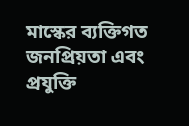মাস্কের ব্যক্তিগত জনপ্রিয়তা এবং প্রযুক্তি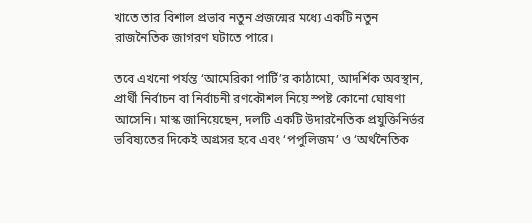খাতে তার বিশাল প্রভাব নতুন প্রজন্মের মধ্যে একটি নতুন রাজনৈতিক জাগরণ ঘটাতে পারে।

তবে এখনো পর্যন্ত ‘আমেরিকা পার্টি’র কাঠামো, আদর্শিক অবস্থান, প্রার্থী নির্বাচন বা নির্বাচনী রণকৌশল নিয়ে স্পষ্ট কোনো ঘোষণা আসেনি। মাস্ক জানিয়েছেন, দলটি একটি উদারনৈতিক প্রযুক্তিনির্ভর ভবিষ্যতের দিকেই অগ্রসর হবে এবং ‘পপুলিজম’ ও ‘অর্থনৈতিক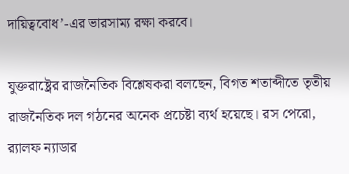দায়িত্ববোধ’-এর ভারসাম্য রক্ষা করবে।

যুক্তরাষ্ট্রের রাজনৈতিক বিশ্লেষকরা বলছেন, বিগত শতাব্দীতে তৃতীয় রাজনৈতিক দল গঠনের অনেক প্রচেষ্টা ব্যর্থ হয়েছে। রস পেরো, র‍্যালফ ন্যাডার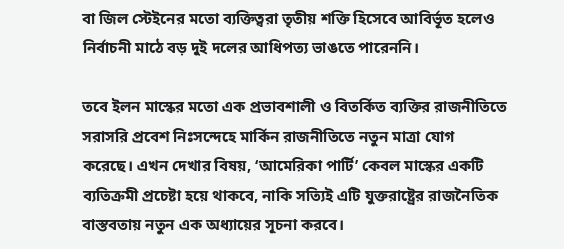বা জিল স্টেইনের মতো ব্যক্তিত্বরা তৃতীয় শক্তি হিসেবে আবির্ভূত হলেও নির্বাচনী মাঠে বড় দুই দলের আধিপত্য ভাঙতে পারেননি।

তবে ইলন মাস্কের মতো এক প্রভাবশালী ও বিতর্কিত ব্যক্তির রাজনীতিতে সরাসরি প্রবেশ নিঃসন্দেহে মার্কিন রাজনীতিতে নতুন মাত্রা যোগ করেছে। এখন দেখার বিষয়, ‘আমেরিকা পার্টি’ কেবল মাস্কের একটি ব্যতিক্রমী প্রচেষ্টা হয়ে থাকবে, নাকি সত্যিই এটি যুক্তরাষ্ট্রের রাজনৈতিক বাস্তবতায় নতুন এক অধ্যায়ের সূচনা করবে।